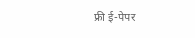फ्री ई-पेपर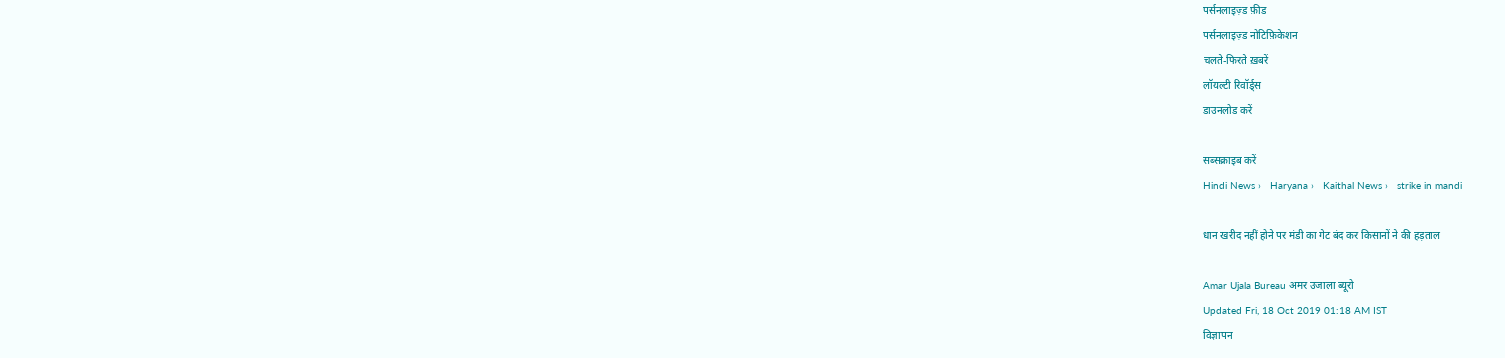पर्सनलाइज़्ड फ़ीड
पर्सनलाइज़्ड नोटिफ़िकेशन
चलते-फिरते ख़बरें
लॉयल्टी रिवॉर्ड्स
डाउनलोड करें

सब्सक्राइब करें
Hindi News ›   Haryana ›   Kaithal News ›   strike in mandi

धान खरीद नहीं होने पर मंडी का गेट बंद कर किसानों ने की हड़ताल

Amar Ujala Bureau अमर उजाला ब्यूरो
Updated Fri, 18 Oct 2019 01:18 AM IST
विज्ञापन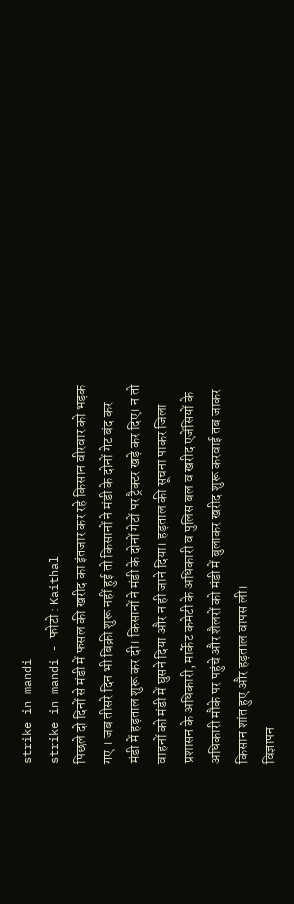strike in mandi
strike in mandi - फोटो : Kaithal
पिछले दो दिनों से मंडी में फसल की खरीद का इंतजार कर रहे किसान वीरवार को भड़क गए । जब तीसरे दिन भी बिक्री शुरू नहीं हुई तो किसानों ने मंडी के दोनों गेट बंद कर मंडी में हड़ताल शुरू कर दी। किसानों ने मंडी के दोनों गेटों पर ट्रैक्टर खड़े कर दिए। न तो वाहनों को मंडी में घुसने दिया और न ही जाने दिया। हड़ताल की सूचना पाकर जिला प्रशासन के अधिकारी, मार्केट कमेटी के अधिकारी व पुलिस बल व खरीद एजेंसियों के अधिकारी मौके पर पहुंचे और शैलरों को मंडी में बुलाकर खरीद शुरू करवाई तब जाकर किसान शांत हुए और हड़ताल वापस ली।
विज्ञापन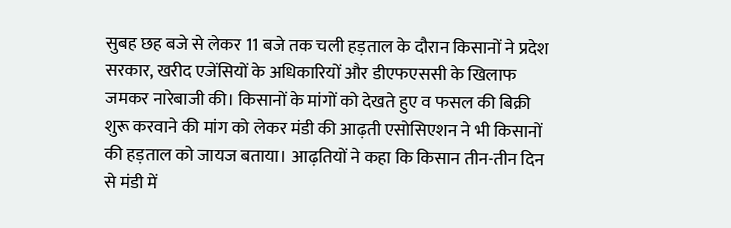सुबह छह बजे से लेकर 11 बजे तक चली हड़ताल के दौरान किसानों ने प्रदेश सरकार, खरीद एजेंसियों के अधिकारियों और डीएफएससी के खिलाफ जमकर नारेबाजी की। किसानों के मांगों को देखते हुए व फसल की बिक्री शुरू करवाने की मांग को लेकर मंडी की आढ़ती एसोसिएशन ने भी किसानों की हड़ताल को जायज बताया। आढ़तियों ने कहा कि किसान तीन-तीन दिन से मंडी में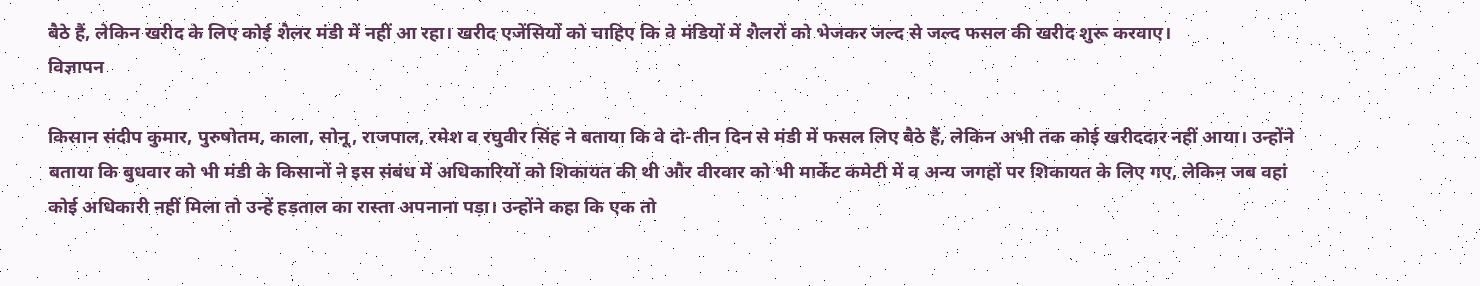बैठे हैं, लेकिन खरीद के लिए कोई शैलर मंडी में नहीं आ रहा। खरीद एजेंसियों को चाहिए कि वे मंडियों में शैलरों को भेजकर जल्द से जल्द फसल की खरीद शुरू करवाए।
विज्ञापन

किसान संदीप कुमार, पुरुषोतम, काला, सोनू, राजपाल, रमेश व रघुवीर सिंह ने बताया कि वे दो-तीन दिन से मंडी में फसल लिए बैठे हैं, लेकिन अभी तक कोई खरीददार नहीं आया। उन्होंने बताया कि बुधवार को भी मंडी के किसानों ने इस संबंध में अधिकारियों को शिकायत की थी और वीरवार को भी मार्केट कमेटी में व अन्य जगहों पर शिकायत के लिए गए, लेकिन जब वहां कोई अधिकारी नहीं मिला तो उन्हें हड़ताल का रास्ता अपनाना पड़ा। उन्होंने कहा कि एक तो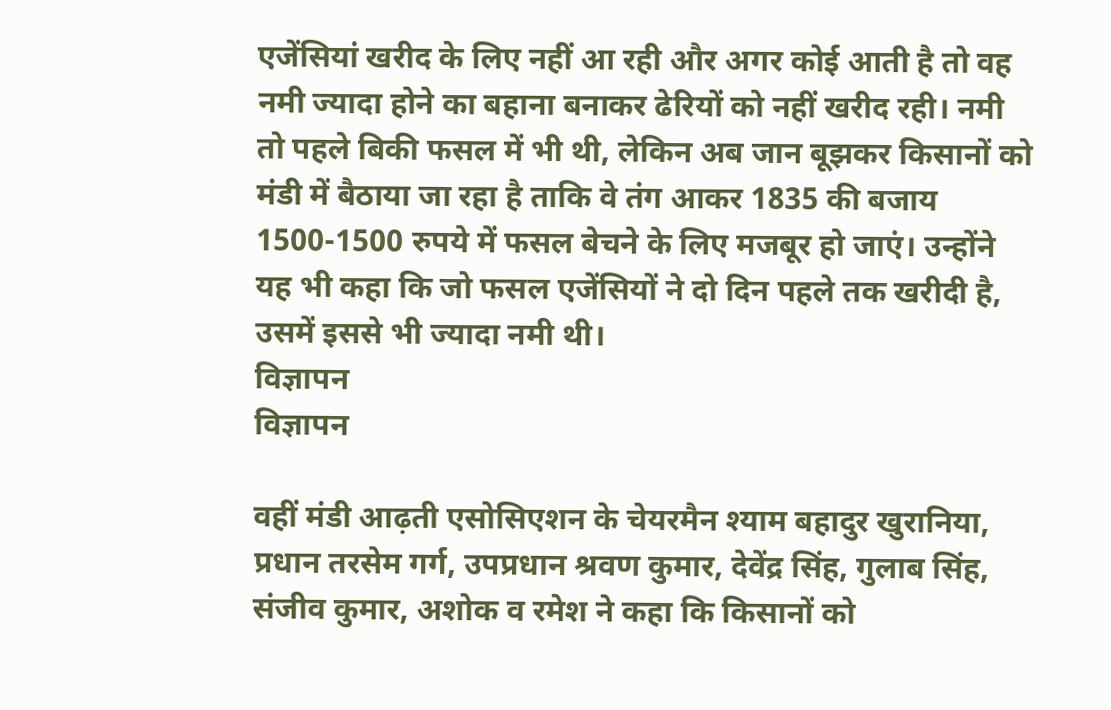एजेंसियां खरीद के लिए नहीं आ रही और अगर कोई आती है तो वह नमी ज्यादा होने का बहाना बनाकर ढेरियों को नहीं खरीद रही। नमी तो पहले बिकी फसल में भी थी, लेकिन अब जान बूझकर किसानों को मंडी में बैठाया जा रहा है ताकि वे तंग आकर 1835 की बजाय 1500-1500 रुपये में फसल बेचने के लिए मजबूर हो जाएं। उन्होंने यह भी कहा कि जो फसल एजेंसियों ने दो दिन पहले तक खरीदी है, उसमें इससे भी ज्यादा नमी थी।
विज्ञापन
विज्ञापन

वहीं मंडी आढ़ती एसोसिएशन के चेयरमैन श्याम बहादुर खुरानिया, प्रधान तरसेम गर्ग, उपप्रधान श्रवण कुमार, देवेंद्र सिंह, गुलाब सिंह, संजीव कुमार, अशोक व रमेश ने कहा कि किसानों को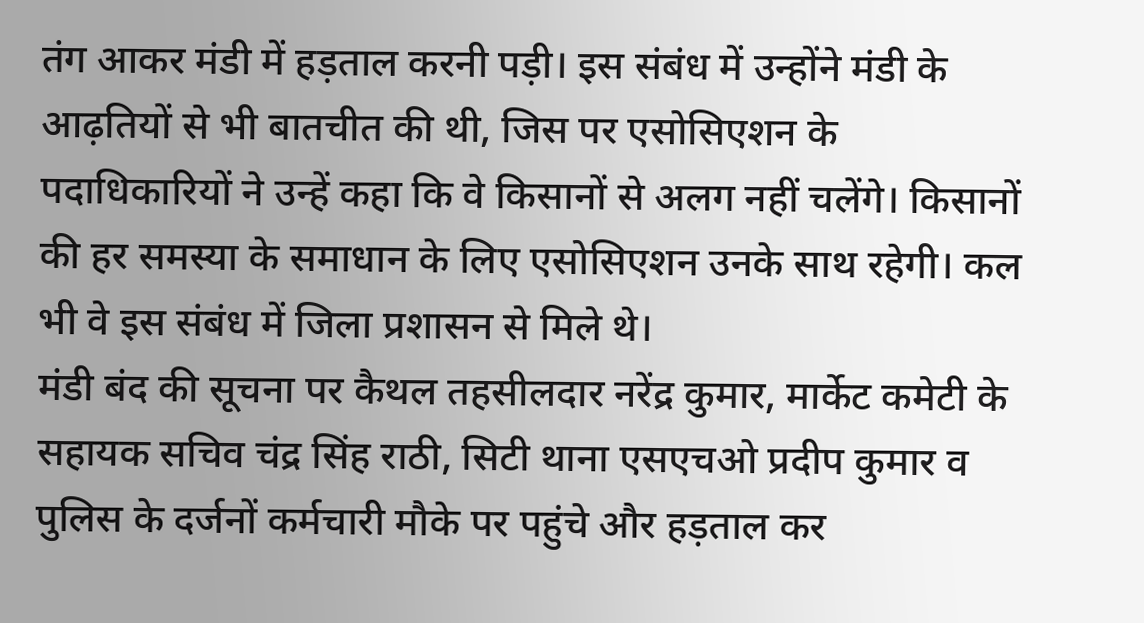तंग आकर मंडी में हड़ताल करनी पड़ी। इस संबंध में उन्होंने मंडी के आढ़तियों से भी बातचीत की थी, जिस पर एसोसिएशन के पदाधिकारियों ने उन्हें कहा कि वे किसानों से अलग नहीं चलेंगे। किसानों की हर समस्या के समाधान के लिए एसोसिएशन उनके साथ रहेगी। कल भी वे इस संबंध में जिला प्रशासन से मिले थे।
मंडी बंद की सूचना पर कैथल तहसीलदार नरेंद्र कुमार, मार्केट कमेटी के सहायक सचिव चंद्र सिंह राठी, सिटी थाना एसएचओ प्रदीप कुमार व पुलिस के दर्जनों कर्मचारी मौके पर पहुंचे और हड़ताल कर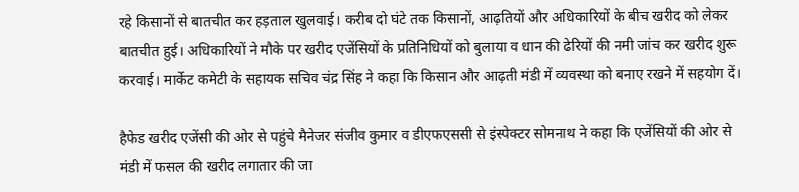रहे किसानों से बातचीत कर हड़ताल खुलवाई। करीब दो घंटे तक किसानों, आढ़तियों और अधिकारियों के बीच खरीद को लेकर बातचीत हुई। अधिकारियों ने मौके पर खरीद एजेंसियों के प्रतिनिधियों को बुलाया व धान की ढेरियों की नमी जांच कर खरीद शुरू करवाई। मार्केट कमेटी के सहायक सचिव चंद्र सिंह ने कहा कि किसान और आढ़ती मंडी में व्यवस्था को बनाए रखने में सहयोग दें।

हैफेड खरीद एजेंसी की ओर से पहुंचे मैनेजर संजीव कुमार व डीएफएससी से इंस्पेक्टर सोमनाथ ने कहा कि एजेंसियों की ओर से मंडी में फसल की खरीद लगातार की जा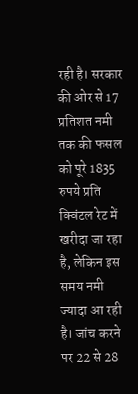रही है। सरकार की ओर से 17 प्रतिशत नमी तक की फसल को पूरे 1835 रुपये प्रति क्विंटल रेट में खरीदा जा रहा है, लेकिन इस समय नमी ज्यादा आ रही है। जांच करने पर 22 से 28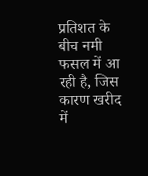प्रतिशत के बीच नमी फसल में आ रही है, जिस कारण खरीद में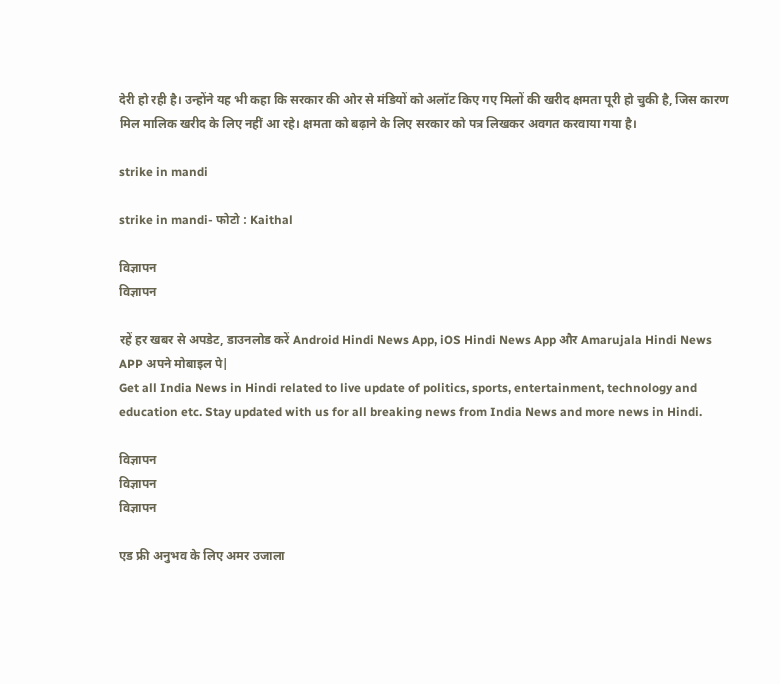देरी हो रही है। उन्होंने यह भी कहा कि सरकार की ओर से मंडियों को अलॉट किए गए मिलों की खरीद क्षमता पूरी हो चुकी है, जिस कारण मिल मालिक खरीद के लिए नहीं आ रहे। क्षमता को बढ़ाने के लिए सरकार को पत्र लिखकर अवगत करवाया गया है।

strike in mandi

strike in mandi- फोटो : Kaithal

विज्ञापन
विज्ञापन

रहें हर खबर से अपडेट, डाउनलोड करें Android Hindi News App, iOS Hindi News App और Amarujala Hindi News APP अपने मोबाइल पे|
Get all India News in Hindi related to live update of politics, sports, entertainment, technology and education etc. Stay updated with us for all breaking news from India News and more news in Hindi.

विज्ञापन
विज्ञापन
विज्ञापन

एड फ्री अनुभव के लिए अमर उजाला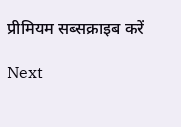प्रीमियम सब्सक्राइब करें

Next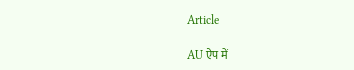Article

AU ऐप में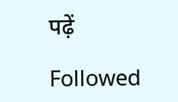पढ़ें

Followed